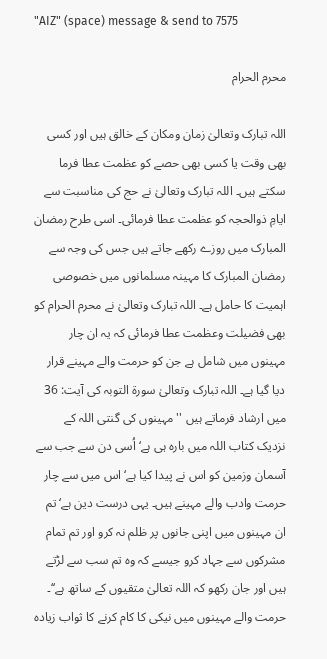"AIZ" (space) message & send to 7575

محرم الحرام

اللہ تبارک وتعالیٰ زمان ومکان کے خالق ہیں اور کسی بھی وقت یا کسی بھی حصے کو عظمت عطا فرما سکتے ہیں۔ اللہ تبارک وتعالیٰ نے حج کی مناسبت سے ایامِ ذوالحجہ کو عظمت عطا فرمائی۔ اسی طرح رمضان المبارک میں روزے رکھے جاتے ہیں جس کی وجہ سے رمضان المبارک کا مہینہ مسلمانوں میں خصوصی اہمیت کا حامل ہے۔ اللہ تبارک وتعالیٰ نے محرم الحرام کو بھی فضیلت وعظمت عطا فرمائی کہ یہ ان چار مہینوں میں شامل ہے جن کو حرمت والے مہینے قرار دیا گیا ہے۔ اللہ تبارک وتعالیٰ سورۃ التوبہ کی آیت: 36 میں ارشاد فرماتے ہیں ''مہینوں کی گنتی اللہ کے نزدیک کتاب اللہ میں بارہ ہی ہے‘ اُسی دن سے جب سے آسمان وزمین کو اس نے پیدا کیا ہے‘ اس میں سے چار حرمت وادب والے مہینے ہیں۔ یہی درست دین ہے‘ تم ان مہینوں میں اپنی جانوں پر ظلم نہ کرو اور تم تمام مشرکوں سے جہاد کرو جیسے کہ وہ تم سب سے لڑتے ہیں اور جان رکھو کہ اللہ تعالیٰ متقیوں کے ساتھ ہے‘‘۔
حرمت والے مہینوں میں نیکی کا کام کرنے کا ثواب زیادہ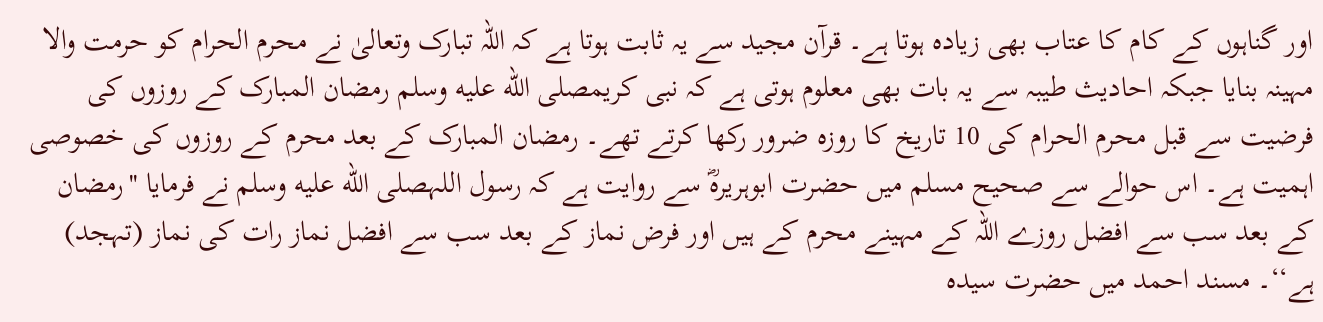اور گناہوں کے کام کا عتاب بھی زیادہ ہوتا ہے۔ قرآن مجید سے یہ ثابت ہوتا ہے کہ اللہ تبارک وتعالیٰ نے محرم الحرام کو حرمت والا مہینہ بنایا جبکہ احادیث طیبہ سے یہ بات بھی معلوم ہوتی ہے کہ نبی کریمصلى الله عليه وسلم رمضان المبارک کے روزوں کی فرضیت سے قبل محرم الحرام کی 10 تاریخ کا روزہ ضرور رکھا کرتے تھے۔ رمضان المبارک کے بعد محرم کے روزوں کی خصوصی اہمیت ہے۔ اس حوالے سے صحیح مسلم میں حضرت ابوہریرہؓ سے روایت ہے کہ رسول اللہصلى الله عليه وسلم نے فرمایا ''رمضان کے بعد سب سے افضل روزے اللہ کے مہینے محرم کے ہیں اور فرض نماز کے بعد سب سے افضل نماز رات کی نماز (تہجد) ہے‘‘۔ مسند احمد میں حضرت سیدہ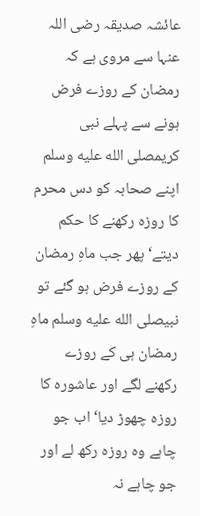عائشہ صدیقہ رضی اللہ عنہا سے مروی ہے کہ رمضان کے روزے فرض ہونے سے پہلے نبی کریمصلى الله عليه وسلم اپنے صحابہ کو دس محرم کا روزہ رکھنے کا حکم دیتے‘ پھر جب ماہِ رمضان کے روزے فرض ہو گئے تو نبیصلى الله عليه وسلم ماہِ رمضان ہی کے روزے رکھنے لگے اور عاشورہ کا روزہ چھوڑ دیا‘ اب جو چاہے وہ روزہ رکھ لے اور جو چاہے نہ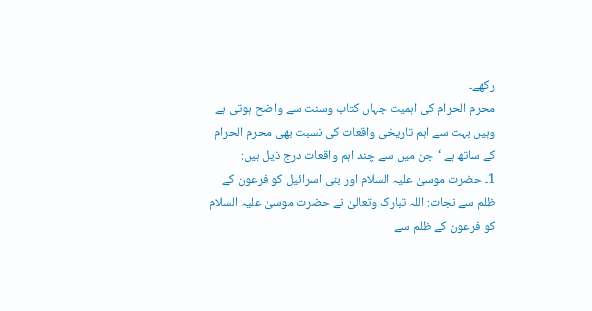رکھے۔
محرم الحرام کی اہمیت جہاں کتاب وسنت سے واضح ہوتی ہے وہیں بہت سے اہم تاریخی واقعات کی نسبت بھی محرم الحرام کے ساتھ ہے ‘جن میں سے چند اہم واقعات درج ذیل ہیں:
1۔ حضرت موسیٰ علیہ السلام اور بنی اسرائیل کو فرعون کے ظلم سے نجات: اللہ تبارک وتعالیٰ نے حضرت موسیٰ علیہ السلام کو فرعون کے ظلم سے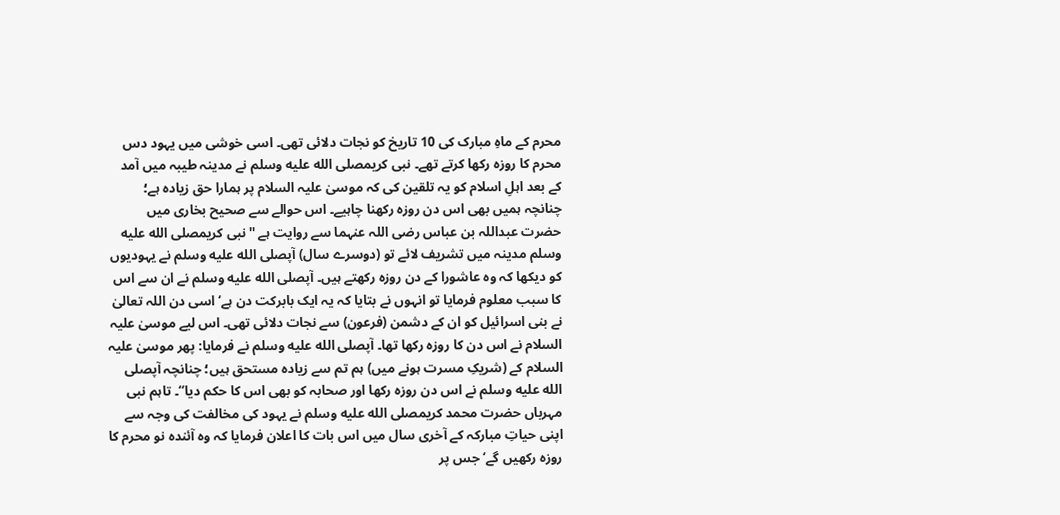محرم کے ماہِ مبارک کی 10 تاریخ کو نجات دلائی تھی۔ اسی خوشی میں یہود دس محرم کا روزہ رکھا کرتے تھے۔ نبی کریمصلى الله عليه وسلم نے مدینہ طیبہ میں آمد کے بعد اہلِ اسلام کو یہ تلقین کی کہ موسیٰ علیہ السلام پر ہمارا حق زیادہ ہے؛ چنانچہ ہمیں بھی اس دن روزہ رکھنا چاہیے۔ اس حوالے سے صحیح بخاری میں حضرت عبداللہ بن عباس رضی اللہ عنہما سے روایت ہے ''نبی کریمصلى الله عليه وسلم مدینہ میں تشریف لائے تو (دوسرے سال) آپصلى الله عليه وسلم نے یہودیوں کو دیکھا کہ وہ عاشورا کے دن روزہ رکھتے ہیں۔ آپصلى الله عليه وسلم نے ان سے اس کا سبب معلوم فرمایا تو انہوں نے بتایا کہ یہ ایک بابرکت دن ہے‘ اسی دن اللہ تعالیٰ نے بنی اسرائیل کو ان کے دشمن (فرعون) سے نجات دلائی تھی۔ اس لیے موسیٰ علیہ السلام نے اس دن کا روزہ رکھا تھا۔ آپصلى الله عليه وسلم نے فرمایا: پھر موسیٰ علیہ السلام کے (شریکِ مسرت ہونے میں) ہم تم سے زیادہ مستحق ہیں؛ چنانچہ آپصلى الله عليه وسلم نے اس دن روزہ رکھا اور صحابہ کو بھی اس کا حکم دیا‘‘۔ تاہم نبی مہرباں حضرت محمد کریمصلى الله عليه وسلم نے یہود کی مخالفت کی وجہ سے اپنی حیاتِ مبارکہ کے آخری سال میں اس بات کا اعلان فرمایا کہ وہ آئندہ نو محرم کا روزہ رکھیں گے‘ جس پر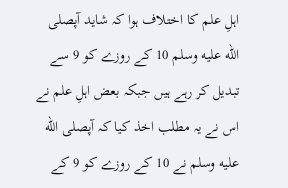اہلِ علم کا اختلاف ہوا کہ شاید آپصلى الله عليه وسلم 10 کے روزے کو 9 سے تبدیل کر رہے ہیں جبکہ بعض اہلِ علم نے اس نے یہ مطلب اخذ کیا کہ آپصلى الله عليه وسلم نے 10 کے روزے کو 9 کے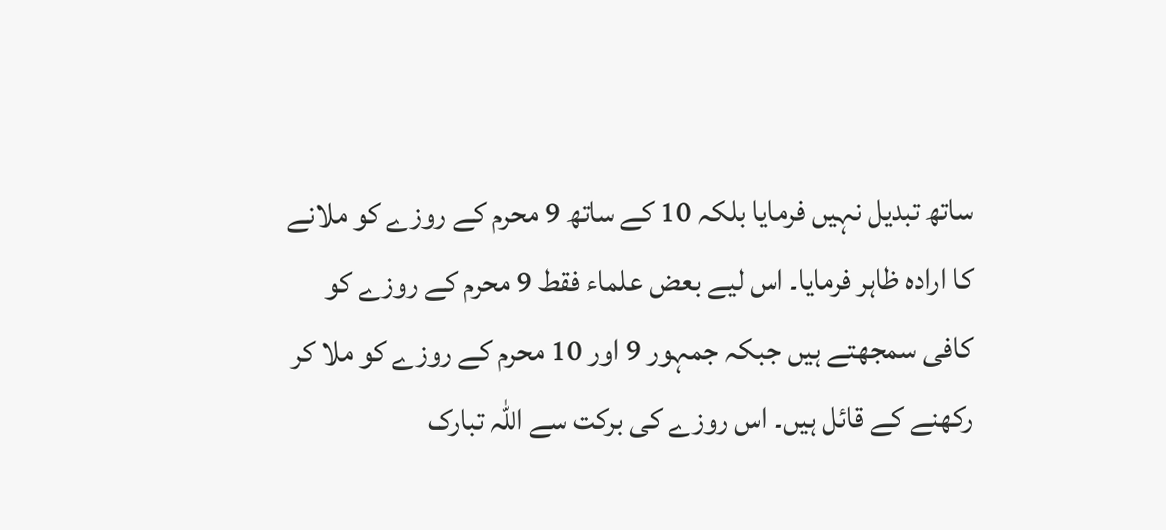ساتھ تبدیل نہیں فرمایا بلکہ 10 کے ساتھ 9 محرم کے روزے کو ملانے کا ارادہ ظاہر فرمایا۔ اس لیے بعض علماء فقط 9 محرم کے روزے کو کافی سمجھتے ہیں جبکہ جمہور 9 اور 10 محرم کے روزے کو ملا کر رکھنے کے قائل ہیں۔ اس روزے کی برکت سے اللہ تبارک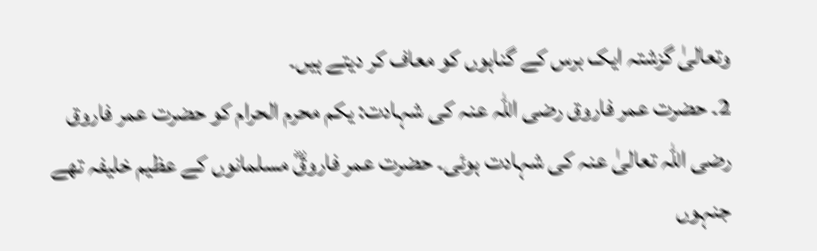وتعالیٰ گزشتہ ایک برس کے گناہوں کو معاف کر دیتے ہیں۔
2۔ حضرت عمر فاروق رضی اللہ عنہ کی شہادت: یکم محرم الحرام کو حضرت عمر فاروق رضی اللہ تعالیٰ عنہ کی شہادت ہوئی۔ حضرت عمر فاروقؓ مسلمانوں کے عظیم خلیفہ تھے جنہوں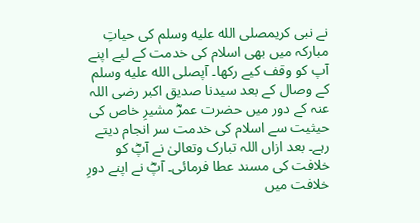نے نبی کریمصلى الله عليه وسلم کی حیاتِ مبارکہ میں بھی اسلام کی خدمت کے لیے اپنے آپ کو وقف کیے رکھا۔ آپصلى الله عليه وسلم کے وصال کے بعد سیدنا صدیق اکبر رضی اللہ عنہ کے دور میں حضرت عمرؓ مشیرِ خاص کی حیثیت سے اسلام کی خدمت سر انجام دیتے رہے۔ بعد ازاں اللہ تبارک وتعالیٰ نے آپؓ کو خلافت کی مسند عطا فرمائی۔ آپؓ نے اپنے دورِ خلافت میں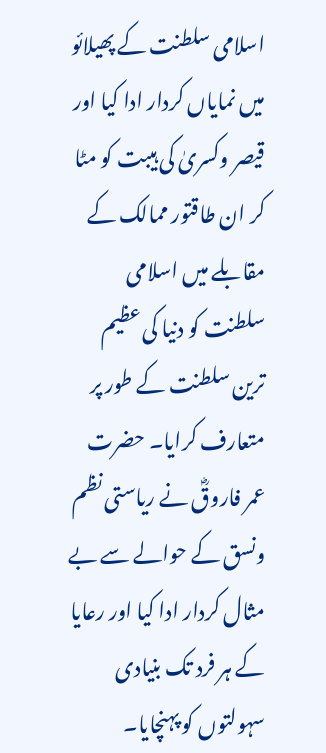اسلامی سلطنت کے پھیلائو میں نمایاں کردار ادا کیا اور قیصر وکسریٰ کی ہیبت کو مٹا کر ان طاقتور ممالک کے مقابلے میں اسلامی سلطنت کو دنیا کی عظیم ترین سلطنت کے طور پر متعارف کرایا۔ حضرت عمر فاروقؓ نے ریاستی نظم ونسق کے حوالے سے بے مثال کردار ادا کیا اور رعایا کے ہر فرد تک بنیادی سہولتوں کو پہنچایا۔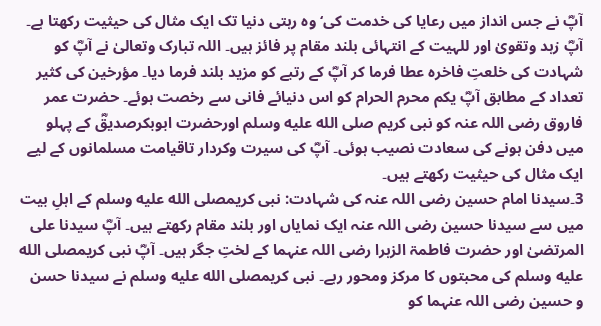آپؓ نے جس انداز میں رعایا کی خدمت کی‘ وہ رہتی دنیا تک ایک مثال کی حیثیت رکھتا ہے۔ آپؓ زہد وتقویٰ اور للہیت کے انتہائی بلند مقام پر فائز ہیں۔ اللہ تبارک وتعالیٰ نے آپؓ کو شہادت کی خلعتِ فاخرہ عطا فرما کر آپؓ کے رتبے کو مزید بلند فرما دیا۔ مؤرخین کی کثیر تعداد کے مطابق آپؓ یکم محرم الحرام کو اس دنیائے فانی سے رخصت ہوئے۔ حضرت عمر فاروق رضی اللہ عنہ کو نبی کریم صلى الله عليه وسلم اورحضرت ابوبکرصدیقؓ کے پہلو میں دفن ہونے کی سعادت نصیب ہوئی۔ آپؓ کی سیرت وکردار تاقیامت مسلمانوں کے لیے ایک مثال کی حیثیت رکھتے ہیں۔
3۔سیدنا امام حسین رضی اللہ عنہ کی شہادت: نبی کریمصلى الله عليه وسلم کے اہلِ بیت میں سے سیدنا حسین رضی اللہ عنہ ایک نمایاں اور بلند مقام رکھتے ہیں۔ آپؓ سیدنا علی المرتضیٰ اور حضرت فاطمۃ الزہرا رضی اللہ عنہما کے لختِ جگر ہیں۔ آپؓ نبی کریمصلى الله عليه وسلم کی محبتوں کا مرکز ومحور رہے۔ نبی کریمصلى الله عليه وسلم نے سیدنا حسن و حسین رضی اللہ عنہما کو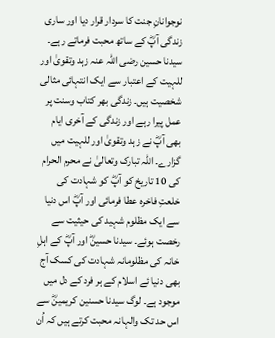نوجوانانِ جنت کا سردار قرار دیا اور ساری زندگی آپؓ کے ساتھ محبت فرماتے رہے۔ سیدنا حسین رضی اللہ عنہ زہد وتقویٰ اور للہیت کے اعتبار سے ایک انتہائی مثالی شخصیت ہیں۔ زندگی بھر کتاب وسنت پر عمل پیرا رہے اور زندگی کے آخری ایام بھی آپؓ نے زہد وتقویٰ اور للہیت میں گزارے۔ اللہ تبارک وتعالیٰ نے محرم الحرام کی 10 تاریخ کو آپؓ کو شہادت کی خلعتِ فاخرہ عطا فرمائی اور آپؓ اس دنیا سے ایک مظلوم شہید کی حیثیت سے رخصت ہوئے۔ سیدنا حسینؓ اور آپؓ کے اہلِ خانہ کی مظلومانہ شہادت کی کسک آج بھی دنیا ئے اسلام کے ہر فرد کے دل میں موجود ہے۔ لوگ سیدنا حسنین کریمینؓ سے اس حد تک والہانہ محبت کرتے ہیں کہ اُن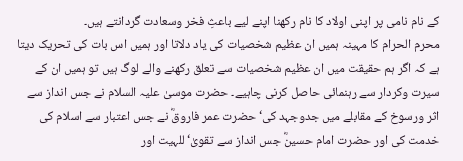کے نام نامی پر اپنی اولاد کا نام رکھنا اپنے لیے باعثِ فخر وسعادت گردانتے ہیں۔
محرم الحرام کا مہینہ ہمیں ان عظیم شخصیات کی یاد دلاتا اور ہمیں اس بات کی تحریک دیتا ہے کہ اگر ہم حقیقت میں ان عظیم شخصیات سے تعلق رکھنے والے لوگ ہیں تو ہمیں ان کے سیرت وکردار سے رہنمائی حاصل کرنی چاہیے۔ حضرت موسیٰ علیہ السلام نے جس انداز سے اثر ورسوخ کے مقابلے میں جدوجہد کی‘ حضرت عمر فاروقؓ نے جس اعتبار سے اسلام کی خدمت کی اور حضرت امام حسینؓ جس انداز سے تقویٰ‘ للہیت اور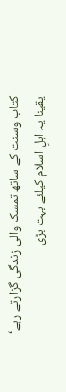کتاب وسنت کے ساتھ تمسک والی زندگی گزارتے رہے‘ یقینا یہ اہلِ اسلام کیلئے بہت بڑی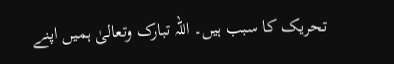تحریک کا سبب ہیں۔ اللہ تبارک وتعالیٰ ہمیں اپنے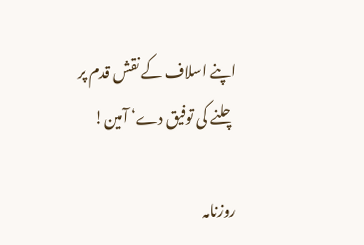اپنے اسلاف کے نقش قدم پر چلنے کی توفیق دے‘ آمین!

روزنامہ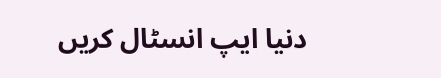دنیا ایپ انسٹال کریں